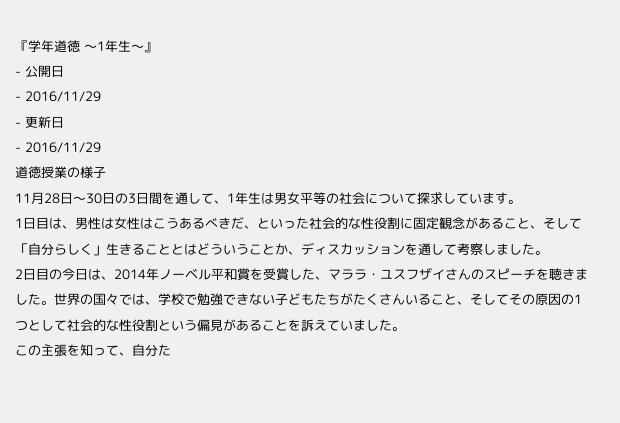『学年道徳 〜1年生〜』
- 公開日
- 2016/11/29
- 更新日
- 2016/11/29
道徳授業の様子
11月28日〜30日の3日間を通して、1年生は男女平等の社会について探求しています。
1日目は、男性は女性はこうあるべきだ、といった社会的な性役割に固定観念があること、そして「自分らしく」生きることとはどういうことか、ディスカッションを通して考察しました。
2日目の今日は、2014年ノーベル平和賞を受賞した、マララ・ユスフザイさんのスピーチを聴きました。世界の国々では、学校で勉強できない子どもたちがたくさんいること、そしてその原因の1つとして社会的な性役割という偏見があることを訴えていました。
この主張を知って、自分た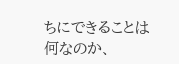ちにできることは何なのか、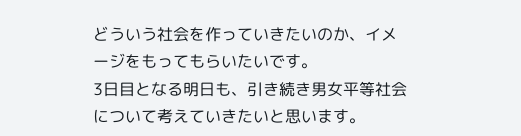どういう社会を作っていきたいのか、イメージをもってもらいたいです。
3日目となる明日も、引き続き男女平等社会について考えていきたいと思います。